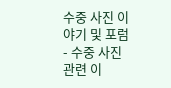수중 사진 이야기 및 포럼 - 수중 사진 관련 이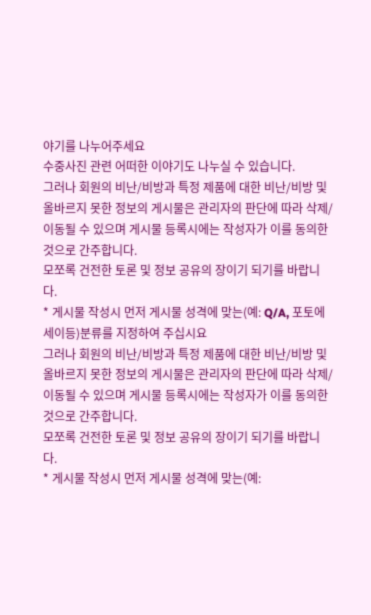야기를 나누어주세요
수중사진 관련 어떠한 이야기도 나누실 수 있습니다.
그러나 회원의 비난/비방과 특정 제품에 대한 비난/비방 및 올바르지 못한 정보의 게시물은 관리자의 판단에 따라 삭제/이동될 수 있으며 게시물 등록시에는 작성자가 이를 동의한 것으로 간주합니다.
모쪼록 건전한 토론 및 정보 공유의 장이기 되기를 바랍니다.
* 게시물 작성시 먼저 게시물 성격에 맞는(예: Q/A, 포토에세이등)분류를 지정하여 주십시요
그러나 회원의 비난/비방과 특정 제품에 대한 비난/비방 및 올바르지 못한 정보의 게시물은 관리자의 판단에 따라 삭제/이동될 수 있으며 게시물 등록시에는 작성자가 이를 동의한 것으로 간주합니다.
모쪼록 건전한 토론 및 정보 공유의 장이기 되기를 바랍니다.
* 게시물 작성시 먼저 게시물 성격에 맞는(예: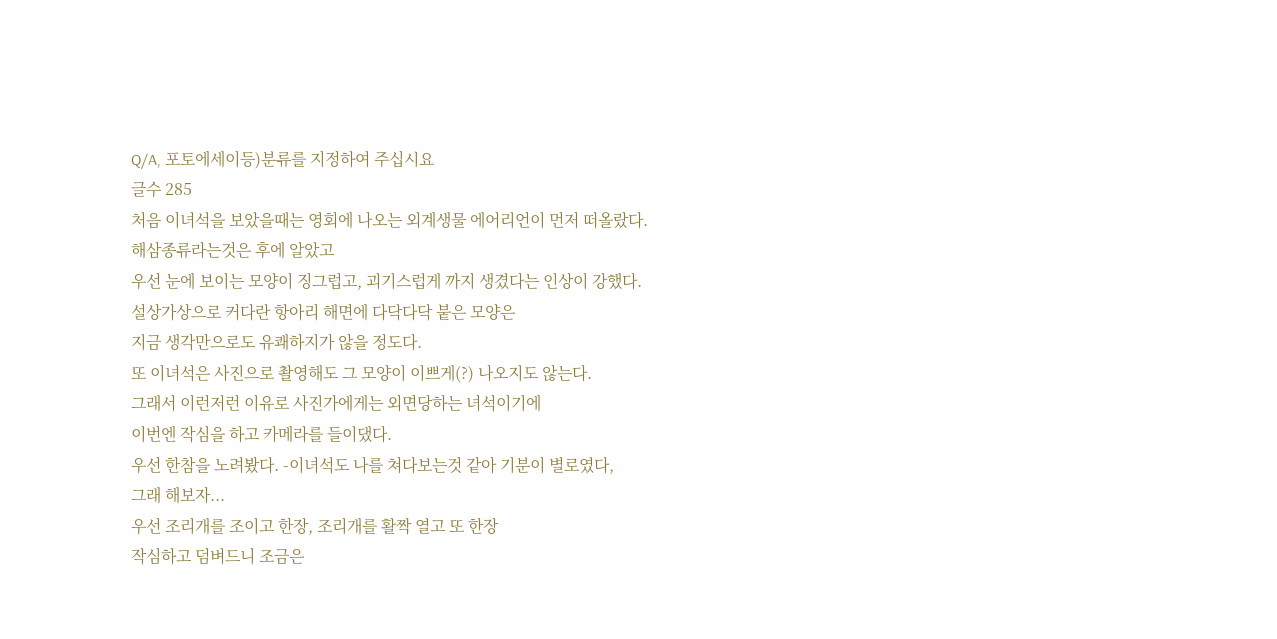Q/A, 포토에세이등)분류를 지정하여 주십시요
글수 285
처음 이녀석을 보았을때는 영회에 나오는 외계생물 에어리언이 먼저 떠올랐다.
해삼종류라는것은 후에 알았고
우선 눈에 보이는 모양이 징그럽고, 괴기스럽게 까지 생겼다는 인상이 강했다.
설상가상으로 커다란 항아리 해면에 다닥다닥 붙은 모양은
지금 생각만으로도 유쾌하지가 않을 정도다.
또 이녀석은 사진으로 촬영해도 그 모양이 이쁘게(?) 나오지도 않는다.
그래서 이런저런 이유로 사진가에게는 외면당하는 녀석이기에
이번엔 작심을 하고 카메라를 들이댔다.
우선 한참을 노려봤다. -이녀석도 나를 쳐다보는것 같아 기분이 별로였다,
그래 해보자...
우선 조리개를 조이고 한장, 조리개를 활짝 열고 또 한장
작심하고 덤벼드니 조금은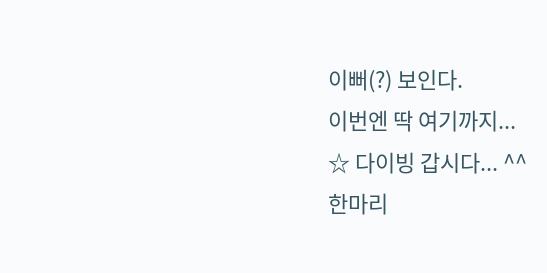이뻐(?) 보인다.
이번엔 딱 여기까지...
☆ 다이빙 갑시다... ^^
한마리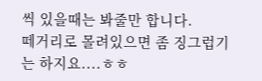씩 있을때는 봐줄만 합니다.
떼거리로 몰려있으면 좀 징그럽기는 하지요....ㅎㅎ